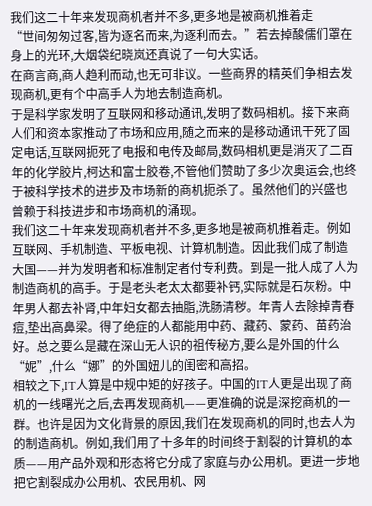我们这二十年来发现商机者并不多,更多地是被商机推着走
“世间匆匆过客,皆为逐名而来,为逐利而去。”若去掉酸儒们罩在身上的光环,大烟袋纪晓岚还真说了一句大实话。
在商言商,商人趋利而动,也无可非议。一些商界的精英们争相去发现商机,更有个中高手人为地去制造商机。
于是科学家发明了互联网和移动通讯,发明了数码相机。接下来商人们和资本家推动了市场和应用,随之而来的是移动通讯干死了固定电话,互联网扼死了电报和电传及邮局,数码相机更是消灭了二百年的化学胶片,柯达和富士胶卷,不管他们赞助了多少次奥运会,也终于被科学技术的进步及市场新的商机扼杀了。虽然他们的兴盛也曾赖于科技进步和市场商机的涌现。
我们这二十年来发现商机者并不多,更多地是被商机推着走。例如互联网、手机制造、平板电视、计算机制造。因此我们成了制造大国——并为发明者和标准制定者付专利费。到是一批人成了人为制造商机的高手。于是老头老太太都要补钙,实际就是石灰粉。中年男人都去补肾,中年妇女都去抽脂,洗肠清秽。年青人去除掉青春痘,垫出高鼻梁。得了绝症的人都能用中药、藏药、蒙药、苗药治好。总之要么是藏在深山无人识的祖传秘方,要么是外国的什么“妮”,什么“娜”的外国妞儿的闺密和高招。
相较之下,IT人算是中规中矩的好孩子。中国的IT人更是出现了商机的一线曙光之后,去再发现商机——更准确的说是深挖商机的一群。也许是因为文化背景的原因,我们在发现商机的同时,也去人为的制造商机。例如,我们用了十多年的时间终于割裂的计算机的本质——用产品外观和形态将它分成了家庭与办公用机。更进一步地把它割裂成办公用机、农民用机、网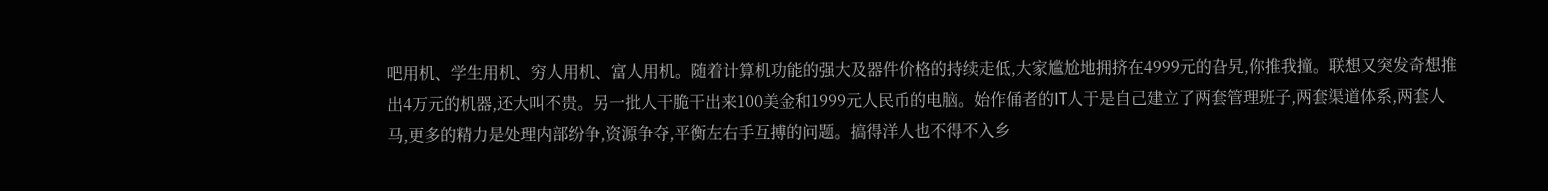吧用机、学生用机、穷人用机、富人用机。随着计算机功能的强大及器件价格的持续走低,大家尴尬地拥挤在4999元的旮旯,你推我撞。联想又突发奇想推出4万元的机器,还大叫不贵。另一批人干脆干出来100美金和1999元人民币的电脑。始作俑者的IT人于是自己建立了两套管理班子,两套渠道体系,两套人马,更多的精力是处理内部纷争,资源争夺,平衡左右手互搏的问题。搞得洋人也不得不入乡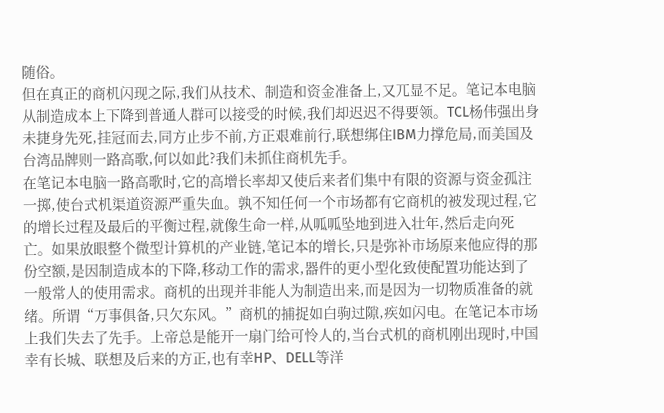随俗。
但在真正的商机闪现之际,我们从技术、制造和资金准备上,又兀显不足。笔记本电脑从制造成本上下降到普通人群可以接受的时候,我们却迟迟不得要领。TCL杨伟强出身未捷身先死,挂冠而去,同方止步不前,方正艰难前行,联想绑住IBM力撑危局,而美国及台湾品牌则一路高歌,何以如此?我们未抓住商机先手。
在笔记本电脑一路高歌时,它的高增长率却又使后来者们集中有限的资源与资金孤注一掷,使台式机渠道资源严重失血。孰不知任何一个市场都有它商机的被发现过程,它的增长过程及最后的平衡过程,就像生命一样,从呱呱坠地到进入壮年,然后走向死亡。如果放眼整个微型计算机的产业链,笔记本的增长,只是弥补市场原来他应得的那份空额,是因制造成本的下降,移动工作的需求,器件的更小型化致使配置功能达到了一般常人的使用需求。商机的出现并非能人为制造出来,而是因为一切物质准备的就绪。所谓“万事俱备,只欠东风。”商机的捕捉如白驹过隙,疾如闪电。在笔记本市场上我们失去了先手。上帝总是能开一扇门给可怜人的,当台式机的商机刚出现时,中国幸有长城、联想及后来的方正,也有幸HP、DELL等洋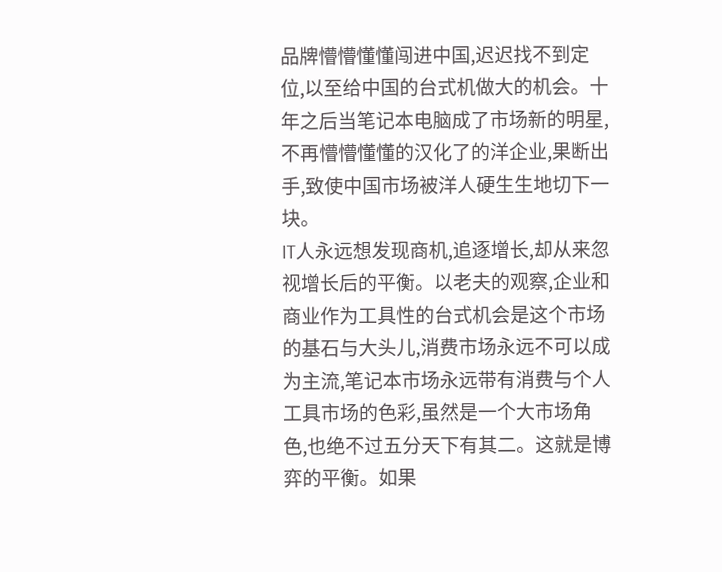品牌懵懵懂懂闯进中国,迟迟找不到定位,以至给中国的台式机做大的机会。十年之后当笔记本电脑成了市场新的明星,不再懵懵懂懂的汉化了的洋企业,果断出手,致使中国市场被洋人硬生生地切下一块。
IT人永远想发现商机,追逐增长,却从来忽视增长后的平衡。以老夫的观察,企业和商业作为工具性的台式机会是这个市场的基石与大头儿,消费市场永远不可以成为主流,笔记本市场永远带有消费与个人工具市场的色彩,虽然是一个大市场角色,也绝不过五分天下有其二。这就是博弈的平衡。如果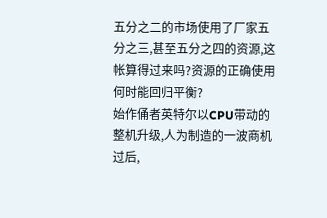五分之二的市场使用了厂家五分之三,甚至五分之四的资源,这帐算得过来吗?资源的正确使用何时能回归平衡?
始作俑者英特尔以CPU带动的整机升级,人为制造的一波商机过后,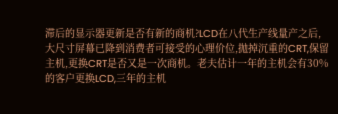滞后的显示器更新是否有新的商机?LCD在八代生产线量产之后,大尺寸屏幕已降到消费者可接受的心理价位,抛掉沉重的CRT,保留主机,更换CRT是否又是一次商机。老夫估计一年的主机会有30%的客户更换LCD,三年的主机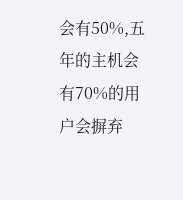会有50%,五年的主机会有70%的用户会摒弃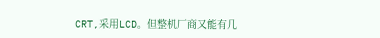CRT,采用LCD。但整机厂商又能有几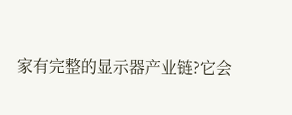家有完整的显示器产业链?它会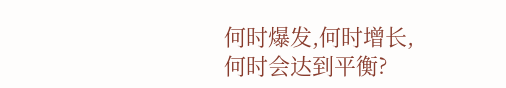何时爆发,何时增长,何时会达到平衡?